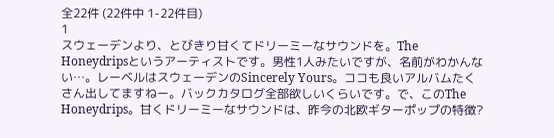全22件 (22件中 1-22件目)
1
スウェーデンより、とびきり甘くてドリーミーなサウンドを。The Honeydripsというアーティストです。男性1人みたいですが、名前がわかんない…。レーベルはスウェーデンのSincerely Yours。ココも良いアルバムたくさん出してますねー。バックカタログ全部欲しいくらいです。で、このThe Honeydrips。甘くドリーミーなサウンドは、昨今の北欧ギターポップの特徴?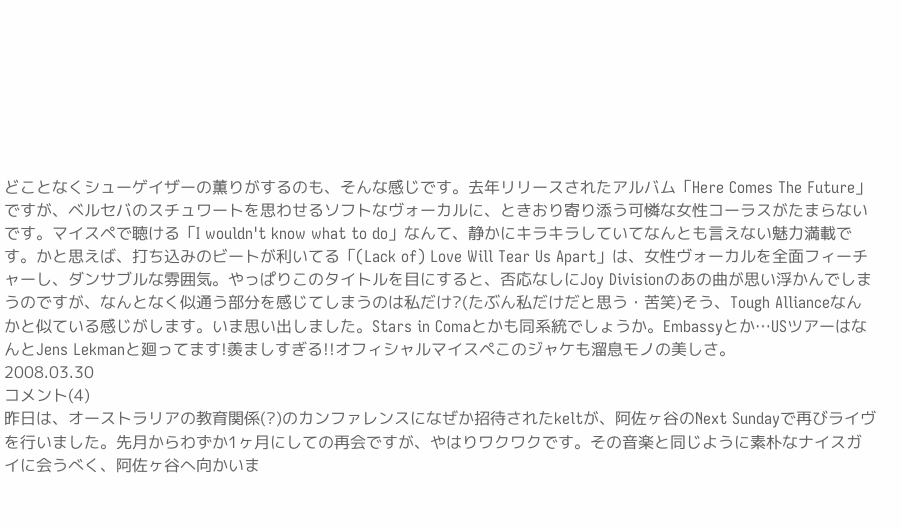どことなくシューゲイザーの薫りがするのも、そんな感じです。去年リリースされたアルバム「Here Comes The Future」ですが、ベルセバのスチュワートを思わせるソフトなヴォーカルに、ときおり寄り添う可憐な女性コーラスがたまらないです。マイスペで聴ける「I wouldn't know what to do」なんて、静かにキラキラしていてなんとも言えない魅力満載です。かと思えば、打ち込みのビートが利いてる「(Lack of) Love Will Tear Us Apart」は、女性ヴォーカルを全面フィーチャーし、ダンサブルな雰囲気。やっぱりこのタイトルを目にすると、否応なしにJoy Divisionのあの曲が思い浮かんでしまうのですが、なんとなく似通う部分を感じてしまうのは私だけ?(たぶん私だけだと思う・苦笑)そう、Tough Allianceなんかと似ている感じがします。いま思い出しました。Stars in Comaとかも同系統でしょうか。Embassyとか…USツアーはなんとJens Lekmanと廻ってます!羨ましすぎる!!オフィシャルマイスペこのジャケも溜息モノの美しさ。
2008.03.30
コメント(4)
昨日は、オーストラリアの教育関係(?)のカンファレンスになぜか招待されたkeltが、阿佐ヶ谷のNext Sundayで再びライヴを行いました。先月からわずか1ヶ月にしての再会ですが、やはりワクワクです。その音楽と同じように素朴なナイスガイに会うべく、阿佐ヶ谷へ向かいま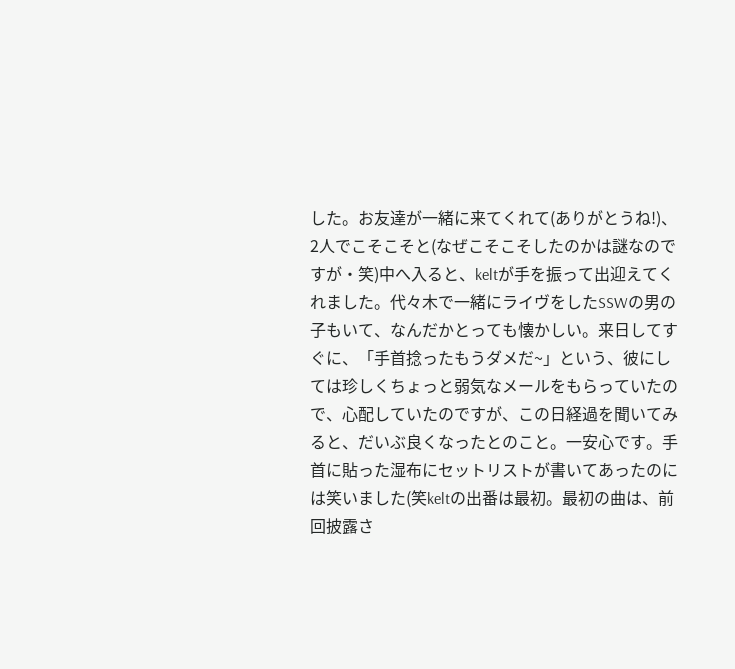した。お友達が一緒に来てくれて(ありがとうね!)、2人でこそこそと(なぜこそこそしたのかは謎なのですが・笑)中へ入ると、keltが手を振って出迎えてくれました。代々木で一緒にライヴをしたSSWの男の子もいて、なんだかとっても懐かしい。来日してすぐに、「手首捻ったもうダメだ~」という、彼にしては珍しくちょっと弱気なメールをもらっていたので、心配していたのですが、この日経過を聞いてみると、だいぶ良くなったとのこと。一安心です。手首に貼った湿布にセットリストが書いてあったのには笑いました(笑keltの出番は最初。最初の曲は、前回披露さ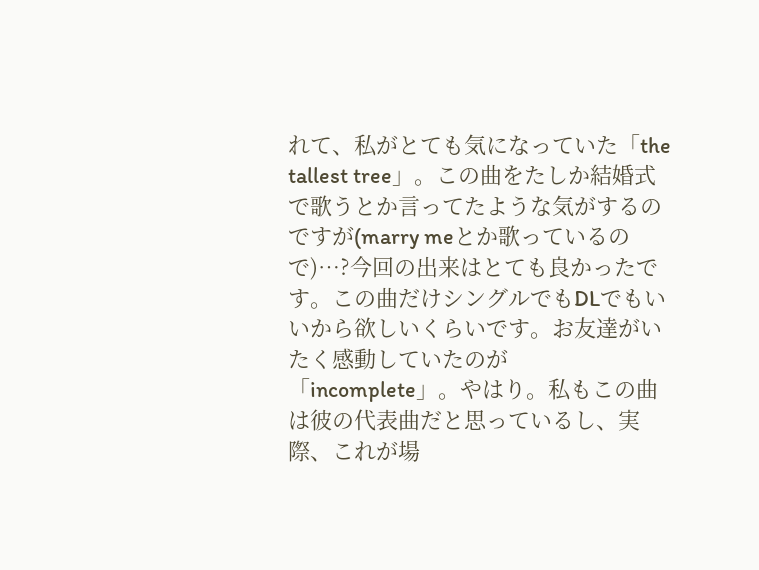れて、私がとても気になっていた「the tallest tree」。この曲をたしか結婚式で歌うとか言ってたような気がするのですが(marry meとか歌っているので)…?今回の出来はとても良かったです。この曲だけシングルでもDLでもいいから欲しいくらいです。お友達がいたく感動していたのが「incomplete」。やはり。私もこの曲は彼の代表曲だと思っているし、実際、これが場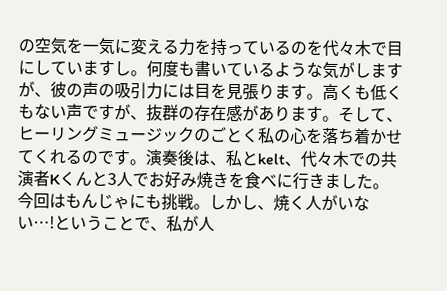の空気を一気に変える力を持っているのを代々木で目にしていますし。何度も書いているような気がしますが、彼の声の吸引力には目を見張ります。高くも低くもない声ですが、抜群の存在感があります。そして、ヒーリングミュージックのごとく私の心を落ち着かせてくれるのです。演奏後は、私とkelt、代々木での共演者Kくんと3人でお好み焼きを食べに行きました。今回はもんじゃにも挑戦。しかし、焼く人がいない…!ということで、私が人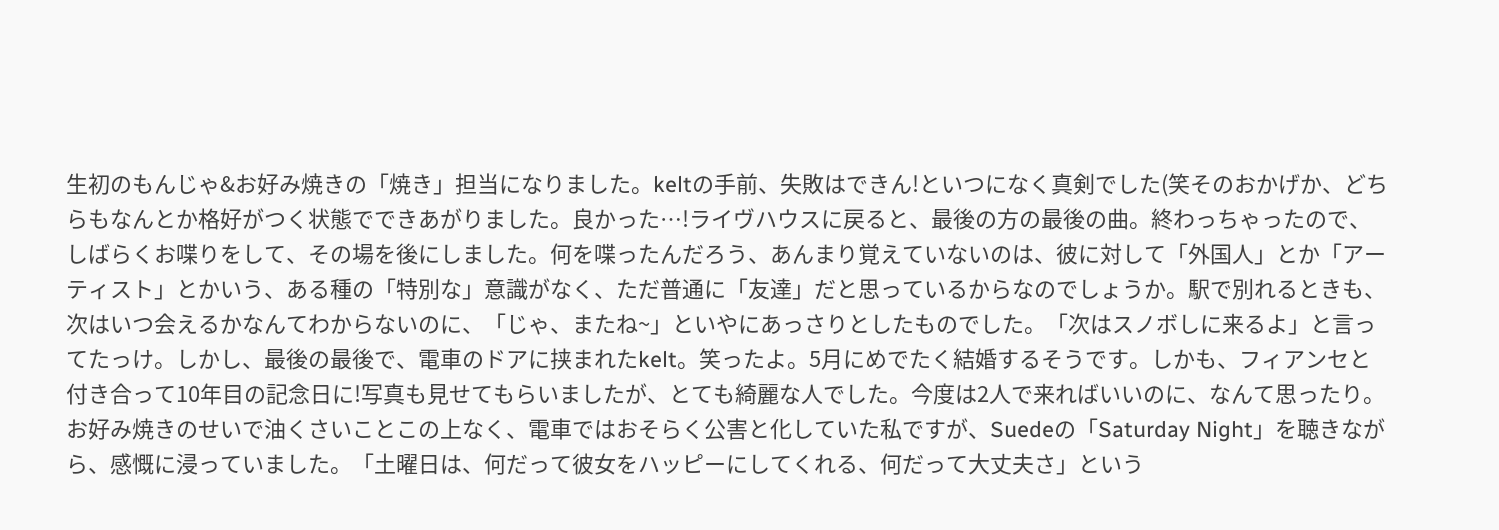生初のもんじゃ&お好み焼きの「焼き」担当になりました。keltの手前、失敗はできん!といつになく真剣でした(笑そのおかげか、どちらもなんとか格好がつく状態でできあがりました。良かった…!ライヴハウスに戻ると、最後の方の最後の曲。終わっちゃったので、しばらくお喋りをして、その場を後にしました。何を喋ったんだろう、あんまり覚えていないのは、彼に対して「外国人」とか「アーティスト」とかいう、ある種の「特別な」意識がなく、ただ普通に「友達」だと思っているからなのでしょうか。駅で別れるときも、次はいつ会えるかなんてわからないのに、「じゃ、またね~」といやにあっさりとしたものでした。「次はスノボしに来るよ」と言ってたっけ。しかし、最後の最後で、電車のドアに挟まれたkelt。笑ったよ。5月にめでたく結婚するそうです。しかも、フィアンセと付き合って10年目の記念日に!写真も見せてもらいましたが、とても綺麗な人でした。今度は2人で来ればいいのに、なんて思ったり。お好み焼きのせいで油くさいことこの上なく、電車ではおそらく公害と化していた私ですが、Suedeの「Saturday Night」を聴きながら、感慨に浸っていました。「土曜日は、何だって彼女をハッピーにしてくれる、何だって大丈夫さ」という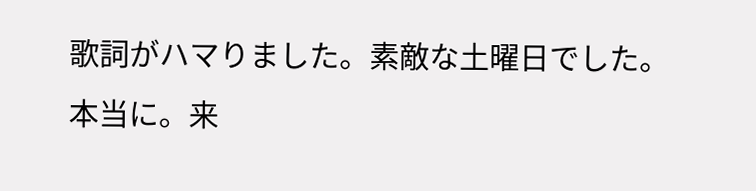歌詞がハマりました。素敵な土曜日でした。本当に。来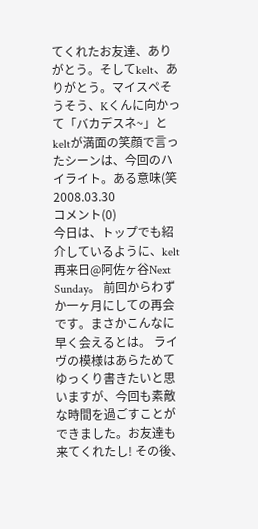てくれたお友達、ありがとう。そしてkelt、ありがとう。マイスペそうそう、Kくんに向かって「バカデスネ~」とkeltが満面の笑顔で言ったシーンは、今回のハイライト。ある意味(笑
2008.03.30
コメント(0)
今日は、トップでも紹介しているように、kelt再来日@阿佐ヶ谷Next Sunday。 前回からわずか一ヶ月にしての再会です。まさかこんなに早く会えるとは。 ライヴの模様はあらためてゆっくり書きたいと思いますが、今回も素敵な時間を過ごすことができました。お友達も来てくれたし! その後、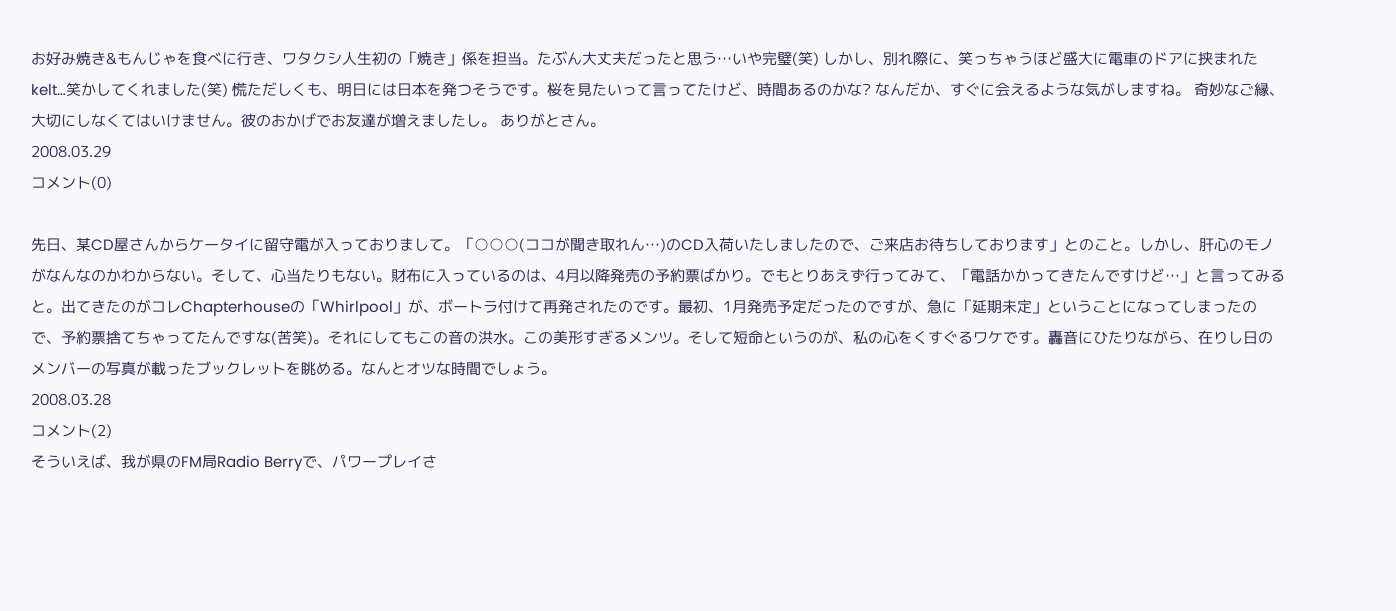お好み焼き&もんじゃを食べに行き、ワタクシ人生初の「焼き」係を担当。たぶん大丈夫だったと思う…いや完璧(笑) しかし、別れ際に、笑っちゃうほど盛大に電車のドアに挟まれたkelt…笑かしてくれました(笑) 慌ただしくも、明日には日本を発つそうです。桜を見たいって言ってたけど、時間あるのかな? なんだか、すぐに会えるような気がしますね。 奇妙なご縁、大切にしなくてはいけません。彼のおかげでお友達が増えましたし。 ありがとさん。
2008.03.29
コメント(0)

先日、某CD屋さんからケータイに留守電が入っておりまして。「○○○(ココが聞き取れん…)のCD入荷いたしましたので、ご来店お待ちしております」とのこと。しかし、肝心のモノがなんなのかわからない。そして、心当たりもない。財布に入っているのは、4月以降発売の予約票ばかり。でもとりあえず行ってみて、「電話かかってきたんですけど…」と言ってみると。出てきたのがコレChapterhouseの「Whirlpool」が、ボートラ付けて再発されたのです。最初、1月発売予定だったのですが、急に「延期未定」ということになってしまったので、予約票捨てちゃってたんですな(苦笑)。それにしてもこの音の洪水。この美形すぎるメンツ。そして短命というのが、私の心をくすぐるワケです。轟音にひたりながら、在りし日のメンバーの写真が載ったブックレットを眺める。なんとオツな時間でしょう。
2008.03.28
コメント(2)
そういえば、我が県のFM局Radio Berryで、パワープレイさ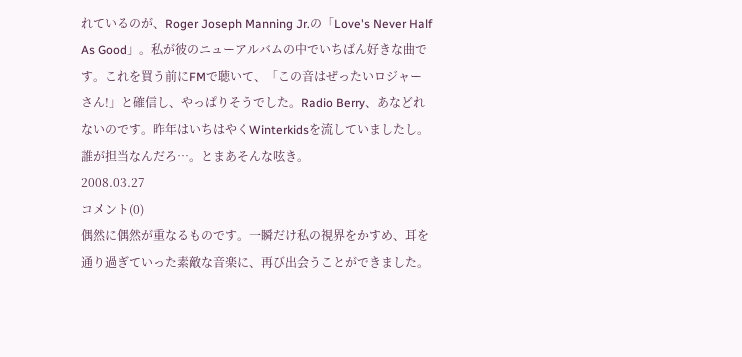れているのが、Roger Joseph Manning Jr.の「Love's Never Half As Good」。私が彼のニューアルバムの中でいちばん好きな曲です。これを買う前にFMで聴いて、「この音はぜったいロジャーさん!」と確信し、やっぱりそうでした。Radio Berry、あなどれないのです。昨年はいちはやくWinterkidsを流していましたし。誰が担当なんだろ…。とまあそんな呟き。
2008.03.27
コメント(0)
偶然に偶然が重なるものです。一瞬だけ私の視界をかすめ、耳を通り過ぎていった素敵な音楽に、再び出会うことができました。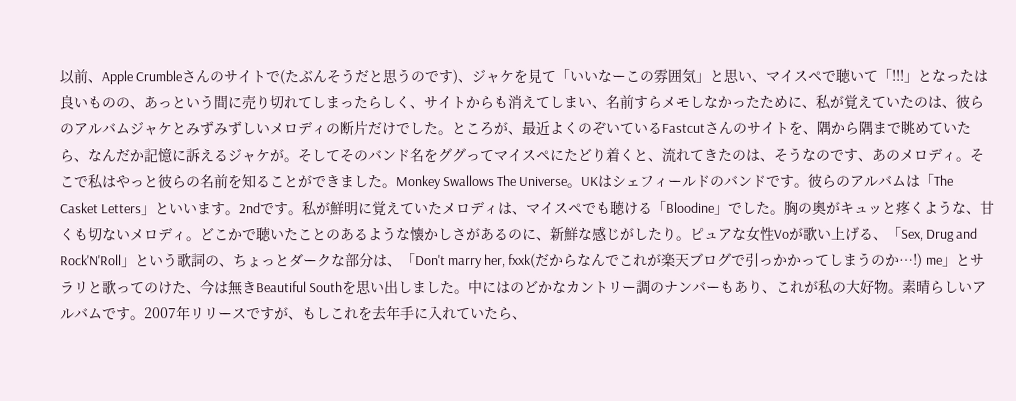以前、Apple Crumbleさんのサイトで(たぶんそうだと思うのです)、ジャケを見て「いいなーこの雰囲気」と思い、マイスペで聴いて「!!!」となったは良いものの、あっという間に売り切れてしまったらしく、サイトからも消えてしまい、名前すらメモしなかったために、私が覚えていたのは、彼らのアルバムジャケとみずみずしいメロディの断片だけでした。ところが、最近よくのぞいているFastcutさんのサイトを、隅から隅まで眺めていたら、なんだか記憶に訴えるジャケが。そしてそのバンド名をググってマイスペにたどり着くと、流れてきたのは、そうなのです、あのメロディ。そこで私はやっと彼らの名前を知ることができました。Monkey Swallows The Universe。UKはシェフィールドのバンドです。彼らのアルバムは「The Casket Letters」といいます。2ndです。私が鮮明に覚えていたメロディは、マイスペでも聴ける「Bloodine」でした。胸の奥がキュッと疼くような、甘くも切ないメロディ。どこかで聴いたことのあるような懐かしさがあるのに、新鮮な感じがしたり。ピュアな女性Voが歌い上げる、「Sex, Drug and Rock'N'Roll」という歌詞の、ちょっとダークな部分は、「Don't marry her, fxxk(だからなんでこれが楽天ブログで引っかかってしまうのか…!) me」とサラリと歌ってのけた、今は無きBeautiful Southを思い出しました。中にはのどかなカントリー調のナンバーもあり、これが私の大好物。素晴らしいアルバムです。2007年リリースですが、もしこれを去年手に入れていたら、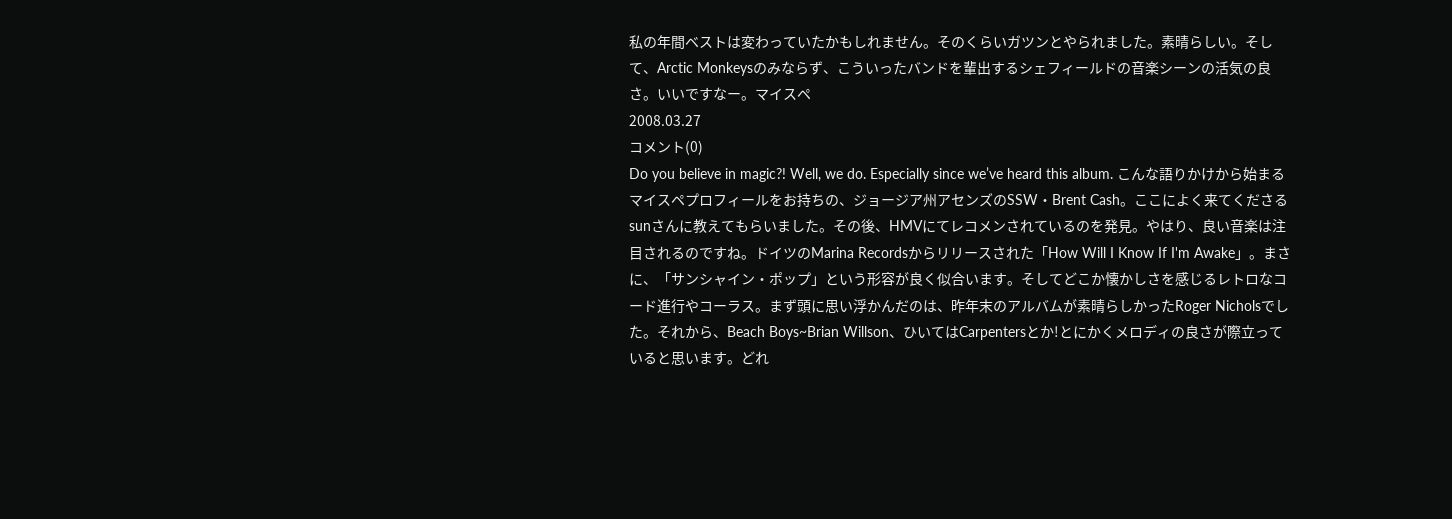私の年間ベストは変わっていたかもしれません。そのくらいガツンとやられました。素晴らしい。そして、Arctic Monkeysのみならず、こういったバンドを輩出するシェフィールドの音楽シーンの活気の良さ。いいですなー。マイスペ
2008.03.27
コメント(0)
Do you believe in magic?! Well, we do. Especially since we’ve heard this album. こんな語りかけから始まるマイスペプロフィールをお持ちの、ジョージア州アセンズのSSW・Brent Cash。ここによく来てくださるsunさんに教えてもらいました。その後、HMVにてレコメンされているのを発見。やはり、良い音楽は注目されるのですね。ドイツのMarina Recordsからリリースされた「How Will I Know If I'm Awake」。まさに、「サンシャイン・ポップ」という形容が良く似合います。そしてどこか懐かしさを感じるレトロなコード進行やコーラス。まず頭に思い浮かんだのは、昨年末のアルバムが素晴らしかったRoger Nicholsでした。それから、Beach Boys~Brian Willson、ひいてはCarpentersとか!とにかくメロディの良さが際立っていると思います。どれ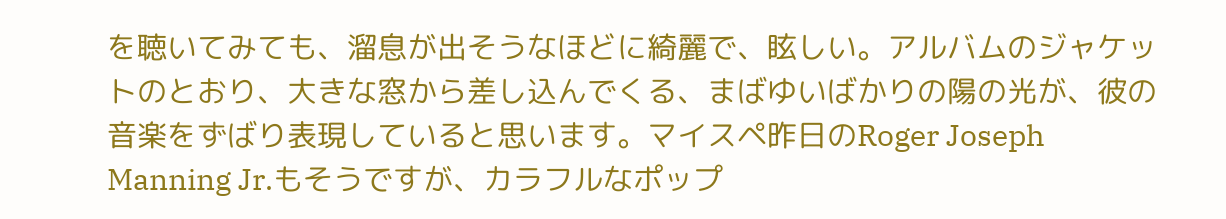を聴いてみても、溜息が出そうなほどに綺麗で、眩しい。アルバムのジャケットのとおり、大きな窓から差し込んでくる、まばゆいばかりの陽の光が、彼の音楽をずばり表現していると思います。マイスペ昨日のRoger Joseph Manning Jr.もそうですが、カラフルなポップ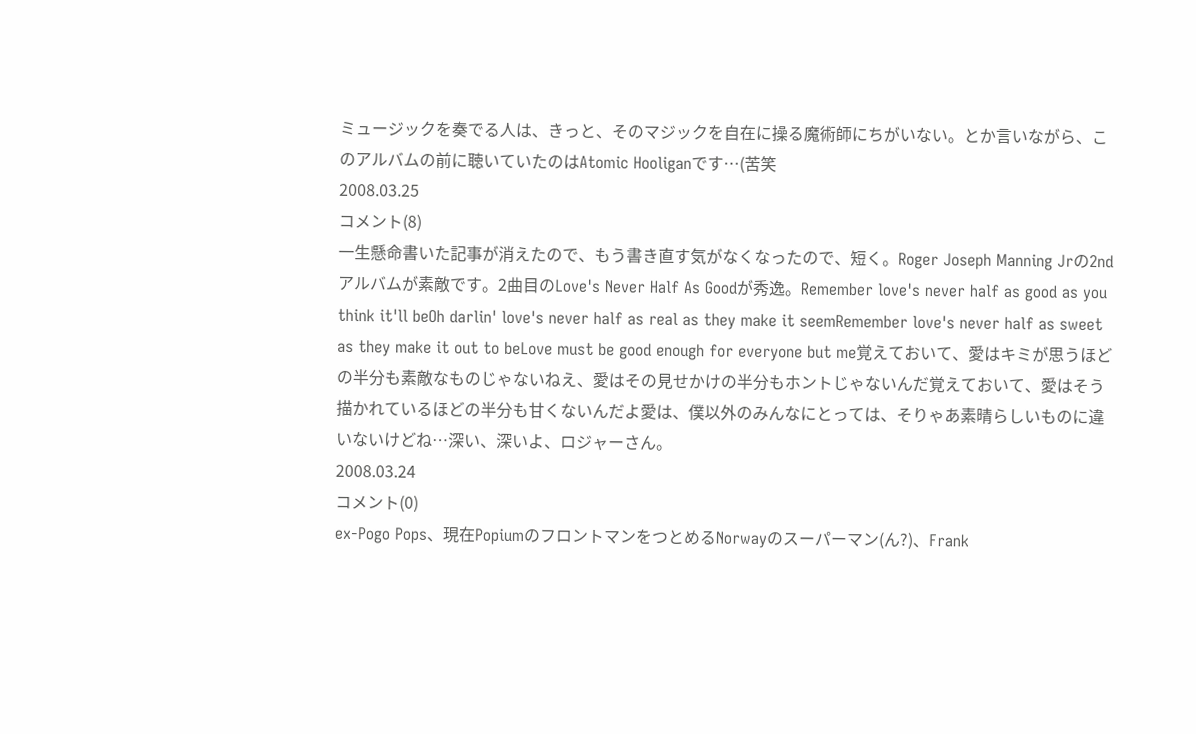ミュージックを奏でる人は、きっと、そのマジックを自在に操る魔術師にちがいない。とか言いながら、このアルバムの前に聴いていたのはAtomic Hooliganです…(苦笑
2008.03.25
コメント(8)
一生懸命書いた記事が消えたので、もう書き直す気がなくなったので、短く。Roger Joseph Manning Jrの2ndアルバムが素敵です。2曲目のLove's Never Half As Goodが秀逸。Remember love's never half as good as you think it'll beOh darlin' love's never half as real as they make it seemRemember love's never half as sweet as they make it out to beLove must be good enough for everyone but me覚えておいて、愛はキミが思うほどの半分も素敵なものじゃないねえ、愛はその見せかけの半分もホントじゃないんだ覚えておいて、愛はそう描かれているほどの半分も甘くないんだよ愛は、僕以外のみんなにとっては、そりゃあ素晴らしいものに違いないけどね…深い、深いよ、ロジャーさん。
2008.03.24
コメント(0)
ex-Pogo Pops、現在PopiumのフロントマンをつとめるNorwayのスーパーマン(ん?)、Frank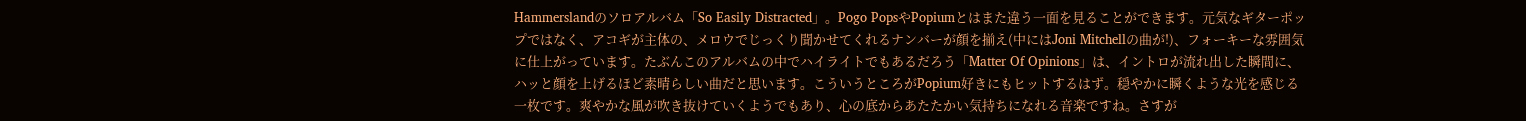Hammerslandのソロアルバム「So Easily Distracted」。Pogo PopsやPopiumとはまた違う一面を見ることができます。元気なギターポップではなく、アコギが主体の、メロウでじっくり聞かせてくれるナンバーが顔を揃え(中にはJoni Mitchellの曲が!)、フォーキーな雰囲気に仕上がっています。たぶんこのアルバムの中でハイライトでもあるだろう「Matter Of Opinions」は、イントロが流れ出した瞬間に、ハッと顔を上げるほど素晴らしい曲だと思います。こういうところがPopium好きにもヒットするはず。穏やかに瞬くような光を感じる一枚です。爽やかな風が吹き抜けていくようでもあり、心の底からあたたかい気持ちになれる音楽ですね。さすが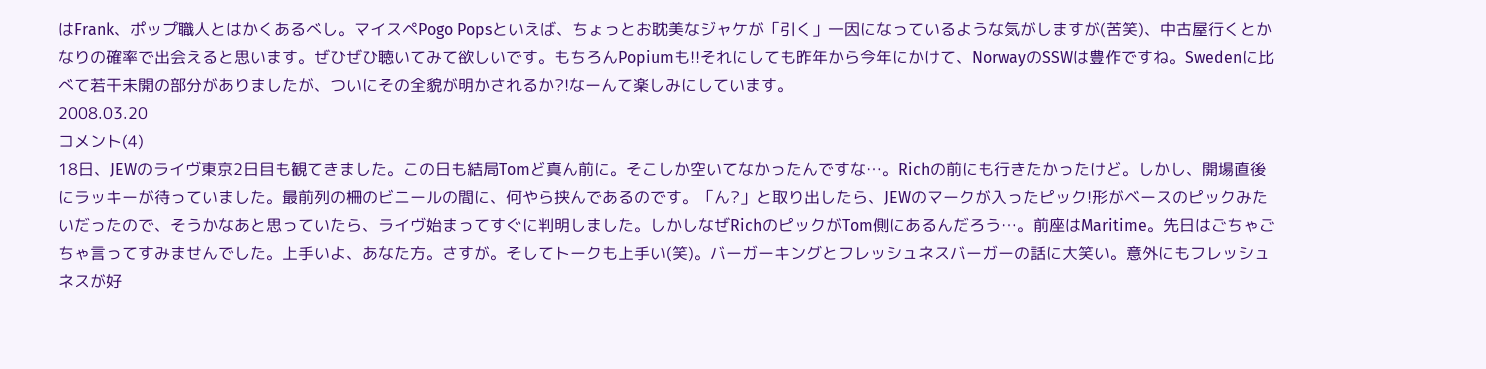はFrank、ポップ職人とはかくあるべし。マイスペPogo Popsといえば、ちょっとお耽美なジャケが「引く」一因になっているような気がしますが(苦笑)、中古屋行くとかなりの確率で出会えると思います。ぜひぜひ聴いてみて欲しいです。もちろんPopiumも!!それにしても昨年から今年にかけて、NorwayのSSWは豊作ですね。Swedenに比べて若干未開の部分がありましたが、ついにその全貌が明かされるか?!なーんて楽しみにしています。
2008.03.20
コメント(4)
18日、JEWのライヴ東京2日目も観てきました。この日も結局Tomど真ん前に。そこしか空いてなかったんですな…。Richの前にも行きたかったけど。しかし、開場直後にラッキーが待っていました。最前列の柵のビニールの間に、何やら挟んであるのです。「ん?」と取り出したら、JEWのマークが入ったピック!形がベースのピックみたいだったので、そうかなあと思っていたら、ライヴ始まってすぐに判明しました。しかしなぜRichのピックがTom側にあるんだろう…。前座はMaritime。先日はごちゃごちゃ言ってすみませんでした。上手いよ、あなた方。さすが。そしてトークも上手い(笑)。バーガーキングとフレッシュネスバーガーの話に大笑い。意外にもフレッシュネスが好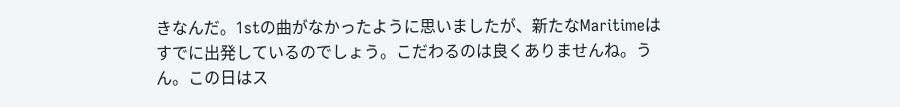きなんだ。1stの曲がなかったように思いましたが、新たなMaritimeはすでに出発しているのでしょう。こだわるのは良くありませんね。うん。この日はス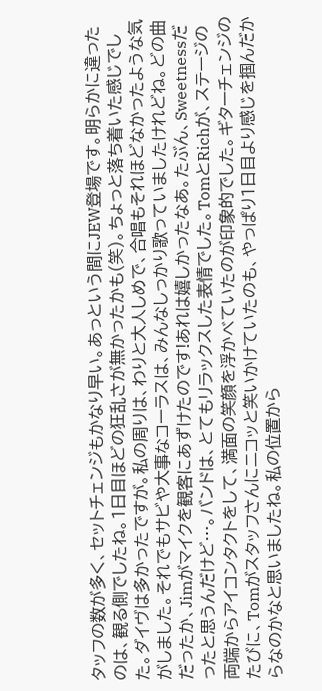タッフの数が多く、セットチェンジもかなり早い。あっという間にJEW登場です。明らかに違ったのは、観る側でしたね。1日目ほどの狂乱さが無かったかも(笑)。ちょっと落ち着いた感じでした。ダイヴは多かったですが。私の周りは、わりと大人しめで、合唱もそれほどなかったような気がしました。それでもサビや大事なコーラスは、みんなしっかり歌っていましたけれどね。どの曲だったか、Jimがマイクを観客にあずけたのです!あれは嬉しかったなあ。たぶん、Sweetnessだったと思うんだけど…。バンドは、とてもリラックスした表情でした。TomとRichが、ステージの両端からアイコンタクトをして、満面の笑顔を浮かべていたのが印象的でした。ギターチェンジのたびに、Tomがスタッフさんにニコッと笑いかけていたのも、やっぱり1日目より感じを掴んだからなのかなと思いましたね。私の位置から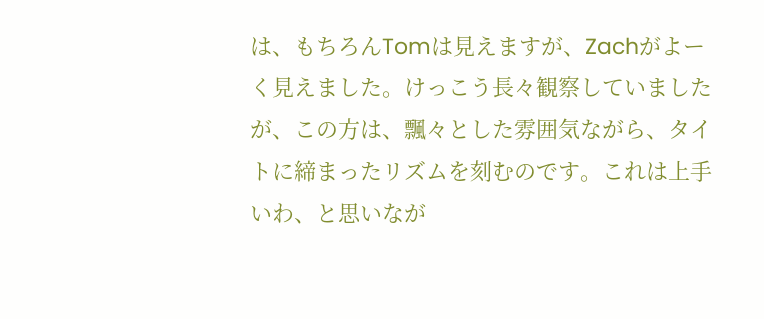は、もちろんTomは見えますが、Zachがよーく見えました。けっこう長々観察していましたが、この方は、飄々とした雰囲気ながら、タイトに締まったリズムを刻むのです。これは上手いわ、と思いなが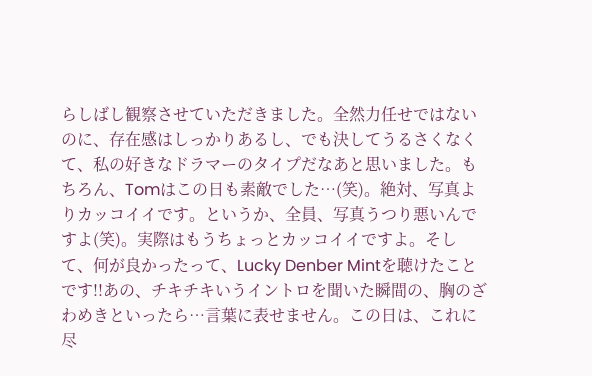らしばし観察させていただきました。全然力任せではないのに、存在感はしっかりあるし、でも決してうるさくなくて、私の好きなドラマーのタイプだなあと思いました。もちろん、Tomはこの日も素敵でした…(笑)。絶対、写真よりカッコイイです。というか、全員、写真うつり悪いんですよ(笑)。実際はもうちょっとカッコイイですよ。そして、何が良かったって、Lucky Denber Mintを聴けたことです!!あの、チキチキいうイントロを聞いた瞬間の、胸のざわめきといったら…言葉に表せません。この日は、これに尽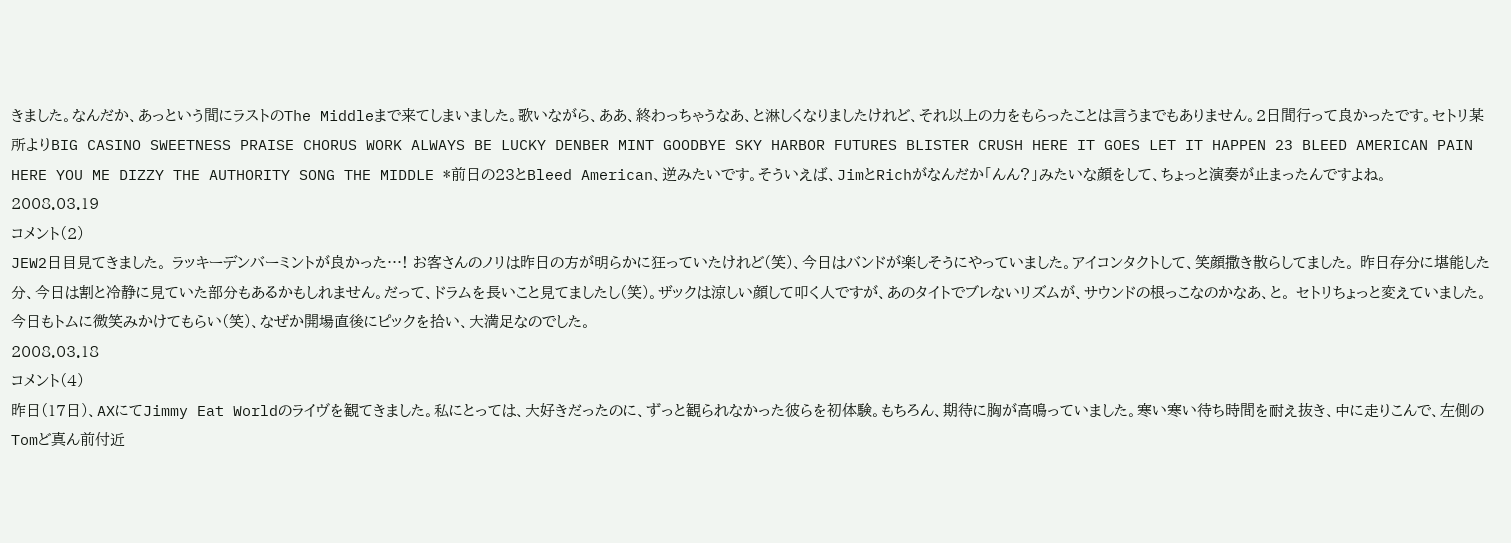きました。なんだか、あっという間にラストのThe Middleまで来てしまいました。歌いながら、ああ、終わっちゃうなあ、と淋しくなりましたけれど、それ以上の力をもらったことは言うまでもありません。2日間行って良かったです。セトリ某所よりBIG CASINO SWEETNESS PRAISE CHORUS WORK ALWAYS BE LUCKY DENBER MINT GOODBYE SKY HARBOR FUTURES BLISTER CRUSH HERE IT GOES LET IT HAPPEN 23 BLEED AMERICAN PAIN HERE YOU ME DIZZY THE AUTHORITY SONG THE MIDDLE *前日の23とBleed American、逆みたいです。そういえば、JimとRichがなんだか「んん?」みたいな顔をして、ちょっと演奏が止まったんですよね。
2008.03.19
コメント(2)
JEW2日目見てきました。 ラッキーデンバーミントが良かった…! お客さんのノリは昨日の方が明らかに狂っていたけれど(笑)、今日はバンドが楽しそうにやっていました。アイコンタクトして、笑顔撒き散らしてました。 昨日存分に堪能した分、今日は割と冷静に見ていた部分もあるかもしれません。だって、ドラムを長いこと見てましたし(笑)。ザックは涼しい顔して叩く人ですが、あのタイトでブレないリズムが、サウンドの根っこなのかなあ、と。 セトリちょっと変えていました。 今日もトムに微笑みかけてもらい(笑)、なぜか開場直後にピックを拾い、大満足なのでした。
2008.03.18
コメント(4)
昨日(17日)、AXにてJimmy Eat Worldのライヴを観てきました。私にとっては、大好きだったのに、ずっと観られなかった彼らを初体験。もちろん、期待に胸が高鳴っていました。寒い寒い待ち時間を耐え抜き、中に走りこんで、左側のTomど真ん前付近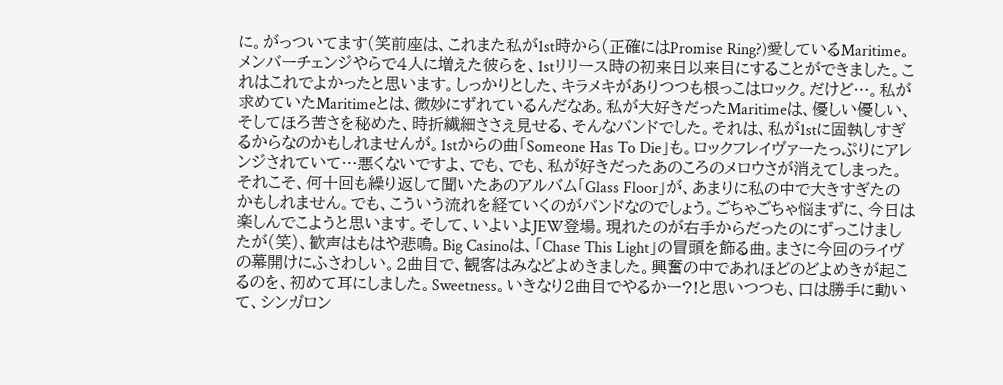に。がっついてます(笑前座は、これまた私が1st時から(正確にはPromise Ring?)愛しているMaritime。メンバーチェンジやらで4人に増えた彼らを、1stリリース時の初来日以来目にすることができました。これはこれでよかったと思います。しっかりとした、キラメキがありつつも根っこはロック。だけど…。私が求めていたMaritimeとは、微妙にずれているんだなあ。私が大好きだったMaritimeは、優しい優しい、そしてほろ苦さを秘めた、時折繊細ささえ見せる、そんなバンドでした。それは、私が1stに固執しすぎるからなのかもしれませんが。1stからの曲「Someone Has To Die」も。ロックフレイヴァーたっぷりにアレンジされていて…悪くないですよ、でも、でも、私が好きだったあのころのメロウさが消えてしまった。それこそ、何十回も繰り返して聞いたあのアルバム「Glass Floor」が、あまりに私の中で大きすぎたのかもしれません。でも、こういう流れを経ていくのがバンドなのでしょう。ごちゃごちゃ悩まずに、今日は楽しんでこようと思います。そして、いよいよJEW登場。現れたのが右手からだったのにずっこけましたが(笑)、歓声はもはや悲鳴。Big Casinoは、「Chase This Light」の冒頭を飾る曲。まさに今回のライヴの幕開けにふさわしい。2曲目で、観客はみなどよめきました。興奮の中であれほどのどよめきが起こるのを、初めて耳にしました。Sweetness。いきなり2曲目でやるかー?!と思いつつも、口は勝手に動いて、シンガロン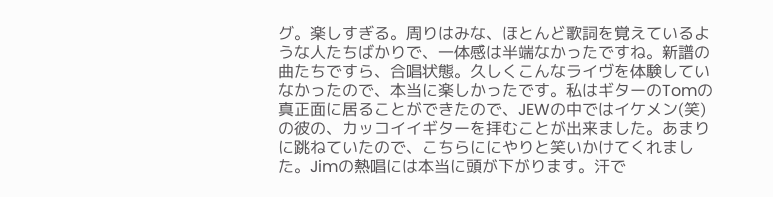グ。楽しすぎる。周りはみな、ほとんど歌詞を覚えているような人たちばかりで、一体感は半端なかったですね。新譜の曲たちですら、合唱状態。久しくこんなライヴを体験していなかったので、本当に楽しかったです。私はギターのTomの真正面に居ることができたので、JEWの中ではイケメン(笑)の彼の、カッコイイギターを拝むことが出来ました。あまりに跳ねていたので、こちらににやりと笑いかけてくれました。Jimの熱唱には本当に頭が下がります。汗で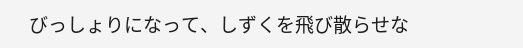びっしょりになって、しずくを飛び散らせな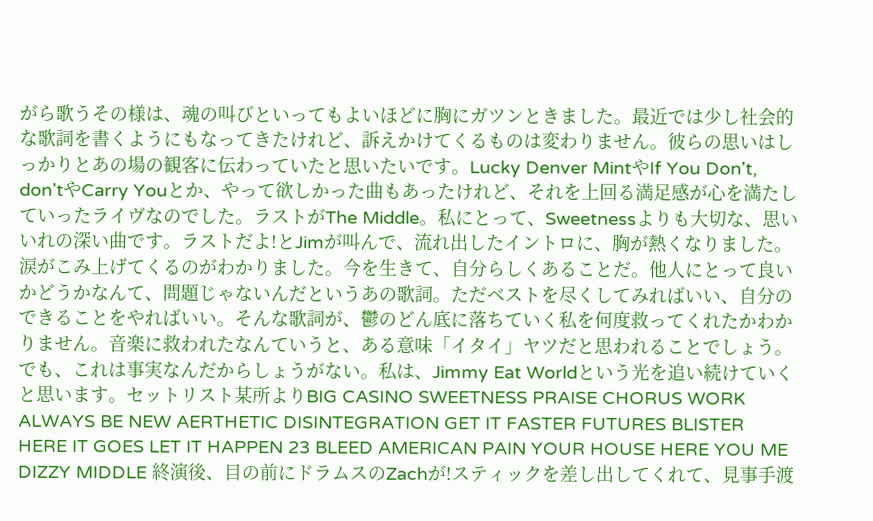がら歌うその様は、魂の叫びといってもよいほどに胸にガツンときました。最近では少し社会的な歌詞を書くようにもなってきたけれど、訴えかけてくるものは変わりません。彼らの思いはしっかりとあの場の観客に伝わっていたと思いたいです。Lucky Denver MintやIf You Don't, don'tやCarry Youとか、やって欲しかった曲もあったけれど、それを上回る満足感が心を満たしていったライヴなのでした。ラストがThe Middle。私にとって、Sweetnessよりも大切な、思いいれの深い曲です。ラストだよ!とJimが叫んで、流れ出したイントロに、胸が熱くなりました。涙がこみ上げてくるのがわかりました。今を生きて、自分らしくあることだ。他人にとって良いかどうかなんて、問題じゃないんだというあの歌詞。ただベストを尽くしてみればいい、自分のできることをやればいい。そんな歌詞が、鬱のどん底に落ちていく私を何度救ってくれたかわかりません。音楽に救われたなんていうと、ある意味「イタイ」ヤツだと思われることでしょう。でも、これは事実なんだからしょうがない。私は、Jimmy Eat Worldという光を追い続けていくと思います。セットリスト某所よりBIG CASINO SWEETNESS PRAISE CHORUS WORK ALWAYS BE NEW AERTHETIC DISINTEGRATION GET IT FASTER FUTURES BLISTER HERE IT GOES LET IT HAPPEN 23 BLEED AMERICAN PAIN YOUR HOUSE HERE YOU ME DIZZY MIDDLE 終演後、目の前にドラムスのZachが!スティックを差し出してくれて、見事手渡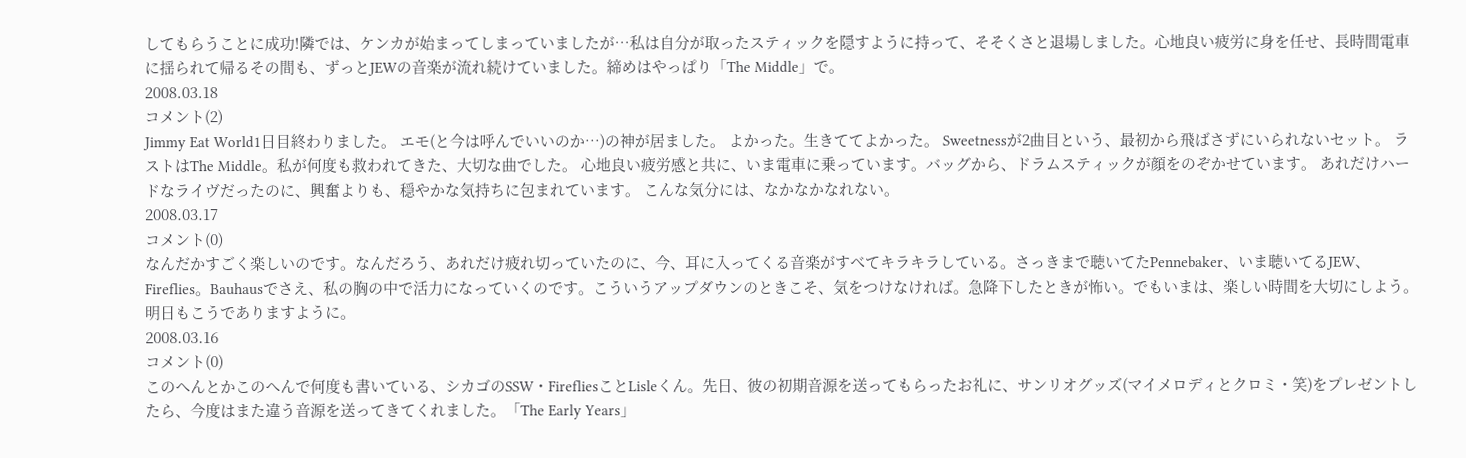してもらうことに成功!隣では、ケンカが始まってしまっていましたが…私は自分が取ったスティックを隠すように持って、そそくさと退場しました。心地良い疲労に身を任せ、長時間電車に揺られて帰るその間も、ずっとJEWの音楽が流れ続けていました。締めはやっぱり「The Middle」で。
2008.03.18
コメント(2)
Jimmy Eat World1日目終わりました。 エモ(と今は呼んでいいのか…)の神が居ました。 よかった。生きててよかった。 Sweetnessが2曲目という、最初から飛ばさずにいられないセット。 ラストはThe Middle。私が何度も救われてきた、大切な曲でした。 心地良い疲労感と共に、いま電車に乗っています。バッグから、ドラムスティックが顔をのぞかせています。 あれだけハードなライヴだったのに、興奮よりも、穏やかな気持ちに包まれています。 こんな気分には、なかなかなれない。
2008.03.17
コメント(0)
なんだかすごく楽しいのです。なんだろう、あれだけ疲れ切っていたのに、今、耳に入ってくる音楽がすべてキラキラしている。さっきまで聴いてたPennebaker、いま聴いてるJEW、Fireflies。Bauhausでさえ、私の胸の中で活力になっていくのです。こういうアップダウンのときこそ、気をつけなければ。急降下したときが怖い。でもいまは、楽しい時間を大切にしよう。明日もこうでありますように。
2008.03.16
コメント(0)
このへんとかこのへんで何度も書いている、シカゴのSSW・FirefliesことLisleくん。先日、彼の初期音源を送ってもらったお礼に、サンリオグッズ(マイメロディとクロミ・笑)をプレゼントしたら、今度はまた違う音源を送ってきてくれました。「The Early Years」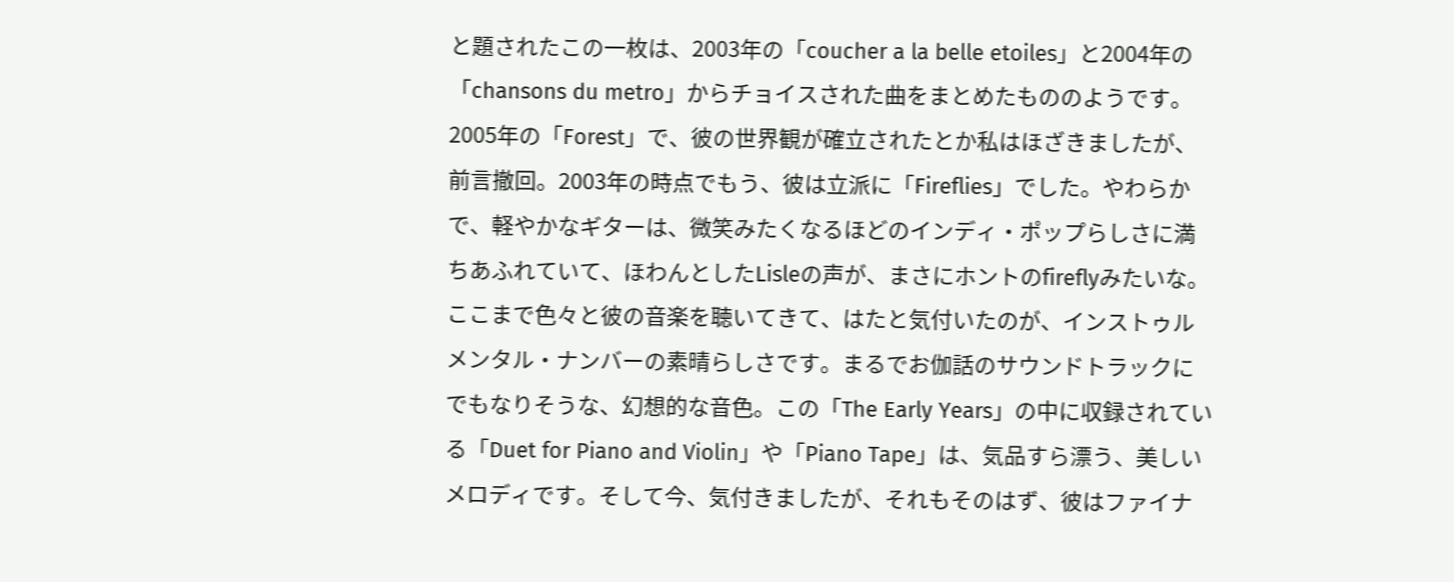と題されたこの一枚は、2003年の「coucher a la belle etoiles」と2004年の「chansons du metro」からチョイスされた曲をまとめたもののようです。2005年の「Forest」で、彼の世界観が確立されたとか私はほざきましたが、前言撤回。2003年の時点でもう、彼は立派に「Fireflies」でした。やわらかで、軽やかなギターは、微笑みたくなるほどのインディ・ポップらしさに満ちあふれていて、ほわんとしたLisleの声が、まさにホントのfireflyみたいな。ここまで色々と彼の音楽を聴いてきて、はたと気付いたのが、インストゥルメンタル・ナンバーの素晴らしさです。まるでお伽話のサウンドトラックにでもなりそうな、幻想的な音色。この「The Early Years」の中に収録されている「Duet for Piano and Violin」や「Piano Tape」は、気品すら漂う、美しいメロディです。そして今、気付きましたが、それもそのはず、彼はファイナ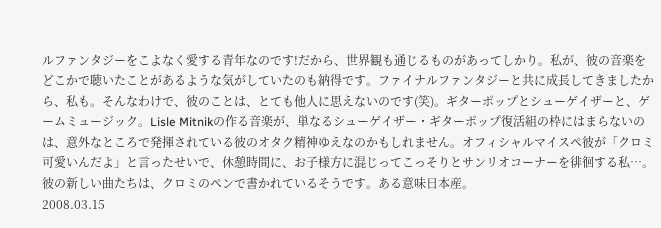ルファンタジーをこよなく愛する青年なのです!だから、世界観も通じるものがあってしかり。私が、彼の音楽をどこかで聴いたことがあるような気がしていたのも納得です。ファイナルファンタジーと共に成長してきましたから、私も。そんなわけで、彼のことは、とても他人に思えないのです(笑)。ギターポップとシューゲイザーと、ゲームミュージック。Lisle Mitnikの作る音楽が、単なるシューゲイザー・ギターポップ復活組の枠にはまらないのは、意外なところで発揮されている彼のオタク精神ゆえなのかもしれません。オフィシャルマイスペ彼が「クロミ可愛いんだよ」と言ったせいで、休憩時間に、お子様方に混じってこっそりとサンリオコーナーを徘徊する私…。彼の新しい曲たちは、クロミのペンで書かれているそうです。ある意味日本産。
2008.03.15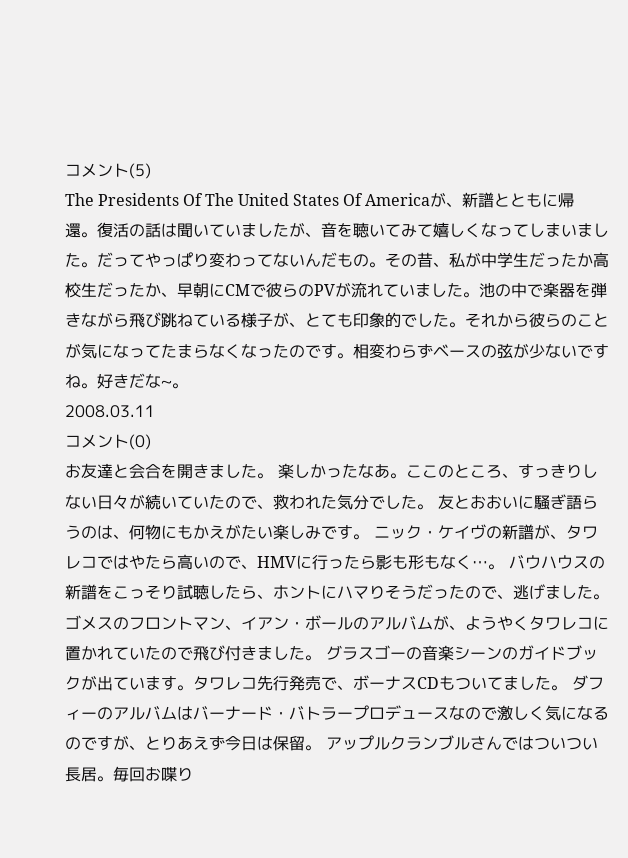コメント(5)
The Presidents Of The United States Of Americaが、新譜とともに帰還。復活の話は聞いていましたが、音を聴いてみて嬉しくなってしまいました。だってやっぱり変わってないんだもの。その昔、私が中学生だったか高校生だったか、早朝にCMで彼らのPVが流れていました。池の中で楽器を弾きながら飛び跳ねている様子が、とても印象的でした。それから彼らのことが気になってたまらなくなったのです。相変わらずベースの弦が少ないですね。好きだな~。
2008.03.11
コメント(0)
お友達と会合を開きました。 楽しかったなあ。ここのところ、すっきりしない日々が続いていたので、救われた気分でした。 友とおおいに騒ぎ語らうのは、何物にもかえがたい楽しみです。 ニック・ケイヴの新譜が、タワレコではやたら高いので、HMVに行ったら影も形もなく…。 バウハウスの新譜をこっそり試聴したら、ホントにハマりそうだったので、逃げました。 ゴメスのフロントマン、イアン・ボールのアルバムが、ようやくタワレコに置かれていたので飛び付きました。 グラスゴーの音楽シーンのガイドブックが出ています。タワレコ先行発売で、ボーナスCDもついてました。 ダフィーのアルバムはバーナード・バトラープロデュースなので激しく気になるのですが、とりあえず今日は保留。 アップルクランブルさんではついつい長居。毎回お喋り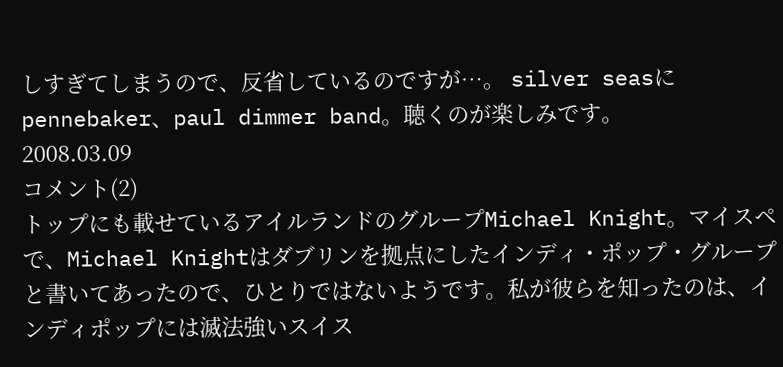しすぎてしまうので、反省しているのですが…。 silver seasにpennebaker、paul dimmer band。聴くのが楽しみです。
2008.03.09
コメント(2)
トップにも載せているアイルランドのグループMichael Knight。マイスペで、Michael Knightはダブリンを拠点にしたインディ・ポップ・グループと書いてあったので、ひとりではないようです。私が彼らを知ったのは、インディポップには滅法強いスイス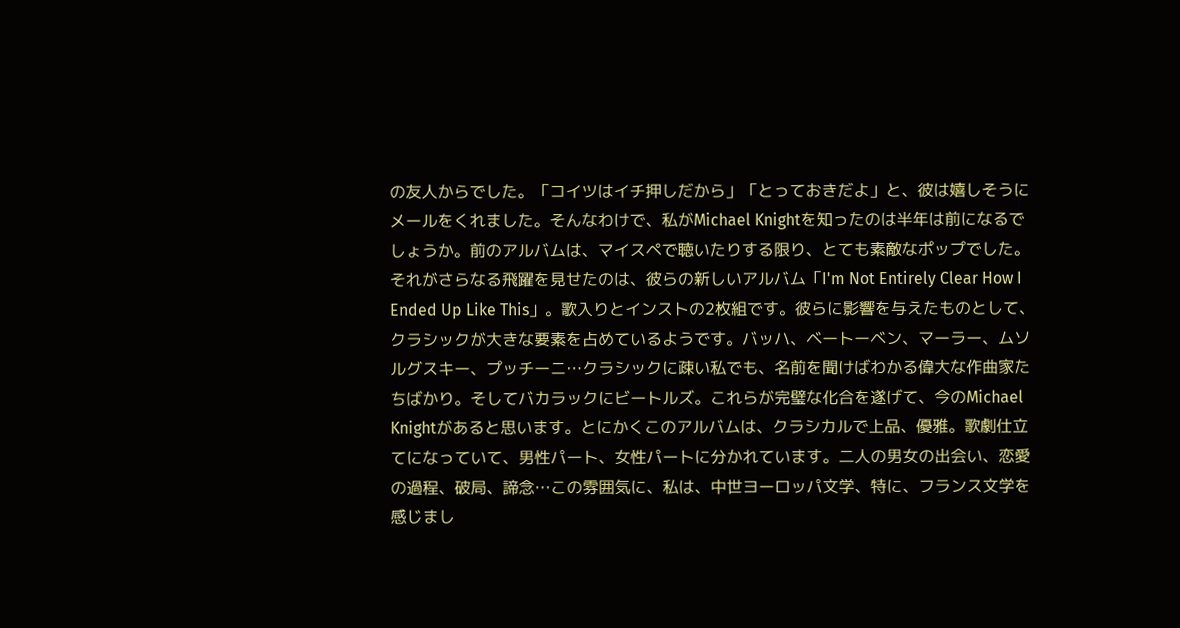の友人からでした。「コイツはイチ押しだから」「とっておきだよ」と、彼は嬉しそうにメールをくれました。そんなわけで、私がMichael Knightを知ったのは半年は前になるでしょうか。前のアルバムは、マイスペで聴いたりする限り、とても素敵なポップでした。それがさらなる飛躍を見せたのは、彼らの新しいアルバム「I'm Not Entirely Clear How I Ended Up Like This」。歌入りとインストの2枚組です。彼らに影響を与えたものとして、クラシックが大きな要素を占めているようです。バッハ、ベートーベン、マーラー、ムソルグスキー、プッチーニ…クラシックに疎い私でも、名前を聞けばわかる偉大な作曲家たちばかり。そしてバカラックにビートルズ。これらが完璧な化合を遂げて、今のMichael Knightがあると思います。とにかくこのアルバムは、クラシカルで上品、優雅。歌劇仕立てになっていて、男性パート、女性パートに分かれています。二人の男女の出会い、恋愛の過程、破局、諦念…この雰囲気に、私は、中世ヨーロッパ文学、特に、フランス文学を感じまし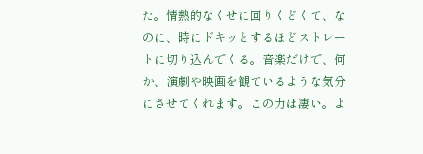た。情熱的なくせに回りくどくて、なのに、時にドキッとするほどストレートに切り込んでくる。音楽だけで、何か、演劇や映画を観ているような気分にさせてくれます。この力は凄い。よ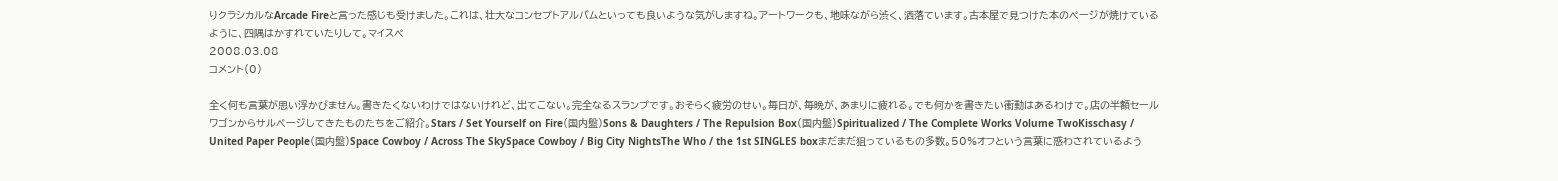りクラシカルなArcade Fireと言った感じも受けました。これは、壮大なコンセプトアルバムといっても良いような気がしますね。アートワークも、地味ながら渋く、洒落ています。古本屋で見つけた本のページが焼けているように、四隅はかすれていたりして。マイスペ
2008.03.08
コメント(0)

全く何も言葉が思い浮かびません。書きたくないわけではないけれど、出てこない。完全なるスランプです。おそらく疲労のせい。毎日が、毎晩が、あまりに疲れる。でも何かを書きたい衝動はあるわけで。店の半額セールワゴンからサルベージしてきたものたちをご紹介。Stars / Set Yourself on Fire(国内盤)Sons & Daughters / The Repulsion Box(国内盤)Spiritualized / The Complete Works Volume TwoKisschasy / United Paper People(国内盤)Space Cowboy / Across The SkySpace Cowboy / Big City NightsThe Who / the 1st SINGLES boxまだまだ狙っているもの多数。50%オフという言葉に惑わされているよう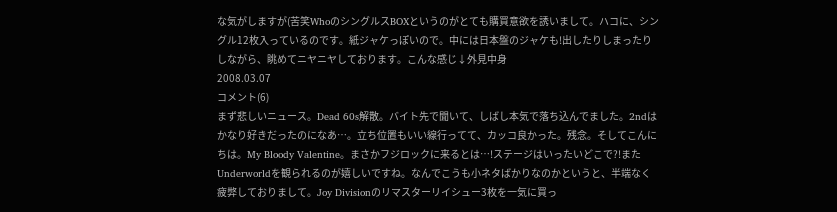な気がしますが(苦笑WhoのシングルスBOXというのがとても購買意欲を誘いまして。ハコに、シングル12枚入っているのです。紙ジャケっぽいので。中には日本盤のジャケも!出したりしまったりしながら、眺めてニヤニヤしております。こんな感じ↓外見中身
2008.03.07
コメント(6)
まず悲しいニュース。Dead 60s解散。バイト先で聞いて、しばし本気で落ち込んでました。2ndはかなり好きだったのになあ…。立ち位置もいい線行ってて、カッコ良かった。残念。そしてこんにちは。My Bloody Valentine。まさかフジロックに来るとは…!ステージはいったいどこで?!またUnderworldを観られるのが嬉しいですね。なんでこうも小ネタばかりなのかというと、半端なく疲弊しておりまして。Joy Divisionのリマスターリイシュー3枚を一気に買っ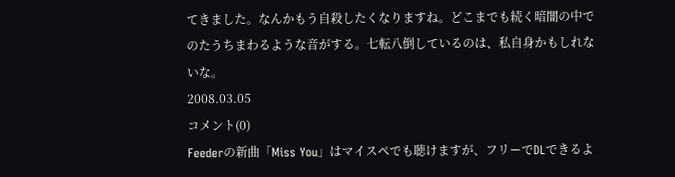てきました。なんかもう自殺したくなりますね。どこまでも続く暗闇の中でのたうちまわるような音がする。七転八倒しているのは、私自身かもしれないな。
2008.03.05
コメント(0)
Feederの新曲「Miss You」はマイスペでも聴けますが、フリーでDLできるよ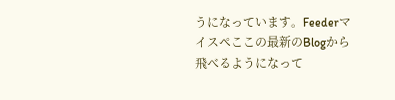うになっています。Feederマイスペここの最新のBlogから飛べるようになって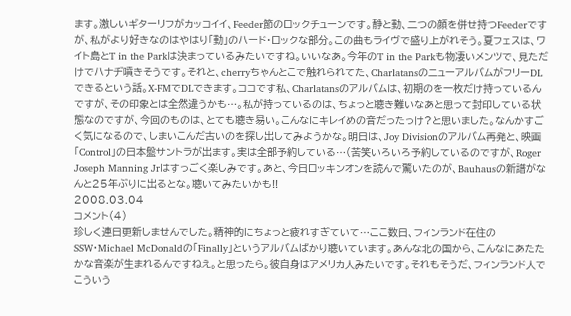ます。激しいギターリフがカッコイイ、Feeder節のロックチューンです。静と動、二つの顔を併せ持つFeederですが、私がより好きなのはやはり「動」のハード・ロックな部分。この曲もライヴで盛り上がれそう。夏フェスは、ワイト島とT in the Parkは決まっているみたいですね。いいなあ。今年のT in the Parkも物凄いメンツで、見ただけでハナヂ噴きそうです。それと、cherryちゃんとこで触れられてた、CharlatansのニューアルバムがフリーDLできるという話。X-FMでDLできます。ココです私、Charlatansのアルバムは、初期のを一枚だけ持っているんですが、その印象とは全然違うかも…。私が持っているのは、ちょっと聴き難いなあと思って封印している状態なのですが、今回のものは、とても聴き易い。こんなにキレイめの音だったっけ?と思いました。なんかすごく気になるので、しまいこんだ古いのを探し出してみようかな。明日は、Joy Divisionのアルバム再発と、映画「Control」の日本盤サントラが出ます。実は全部予約している…(苦笑いろいろ予約しているのですが、Roger Joseph Manning Jrはすっごく楽しみです。あと、今日ロッキンオンを読んで驚いたのが、Bauhausの新譜がなんと25年ぶりに出るとな。聴いてみたいかも!!
2008.03.04
コメント(4)
珍しく連日更新しませんでした。精神的にちょっと疲れすぎていて…ここ数日、フィンランド在住のSSW・Michael McDonaldの「Finally」というアルバムばかり聴いています。あんな北の国から、こんなにあたたかな音楽が生まれるんですねえ。と思ったら。彼自身はアメリカ人みたいです。それもそうだ、フィンランド人でこういう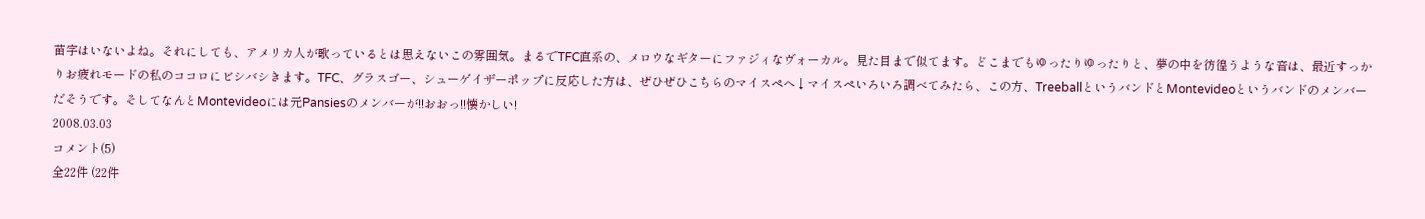苗字はいないよね。それにしても、アメリカ人が歌っているとは思えないこの雰囲気。まるでTFC直系の、メロウなギターにファジィなヴォーカル。見た目まで似てます。どこまでもゆったりゆったりと、夢の中を彷徨うような音は、最近すっかりお疲れモードの私のココロにビシバシきます。TFC、グラスゴー、シューゲイザーポップに反応した方は、ぜひぜひこちらのマイスペへ↓マイスペいろいろ調べてみたら、この方、TreeballというバンドとMontevideoというバンドのメンバーだそうです。そしてなんとMontevideoには元Pansiesのメンバーが!!おおっ!!懐かしい!
2008.03.03
コメント(5)
全22件 (22件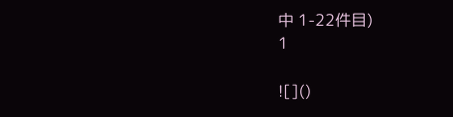中 1-22件目)
1

![]()